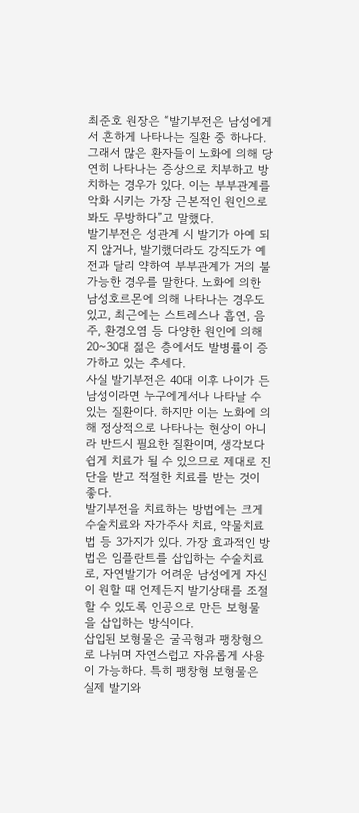최준호 원장은 “발기부전은 남성에게서 흔하게 나타나는 질환 중 하나다. 그래서 많은 환자들이 노화에 의해 당연히 나타나는 증상으로 치부하고 방치하는 경우가 있다. 이는 부부관계를 악화 시키는 가장 근본적인 원인으로 봐도 무방하다”고 말했다.
발기부전은 성관계 시 발기가 아예 되지 않거나, 발기했더라도 강직도가 예전과 달리 약하여 부부관계가 거의 불가능한 경우를 말한다. 노화에 의한 남성호르몬에 의해 나타나는 경우도 있고, 최근에는 스트레스나 흡연, 음주, 환경오염 등 다양한 원인에 의해 20~30대 젊은 층에서도 발병률이 증가하고 있는 추세다.
사실 발기부전은 40대 이후 나이가 든 남성이라면 누구에게서나 나타날 수 있는 질환이다. 하지만 이는 노화에 의해 정상적으로 나타나는 현상이 아니라 반드시 필요한 질환이며, 생각보다 쉽게 치료가 될 수 있으므로 제대로 진단을 받고 적절한 치료를 받는 것이 좋다.
발기부전을 치료하는 방법에는 크게 수술치료와 자가주사 치료, 약물치료법 등 3가지가 있다. 가장 효과적인 방법은 임플란트를 삽입하는 수술치료로, 자연발기가 어려운 남성에게 자신이 원할 때 언제든지 발기상태를 조절할 수 있도록 인공으로 만든 보형물을 삽입하는 방식이다.
삽입된 보형물은 굴곡형과 팽창형으로 나뉘며 자연스럽고 자유롭게 사용이 가능하다. 특히 팽창형 보형물은 실제 발기와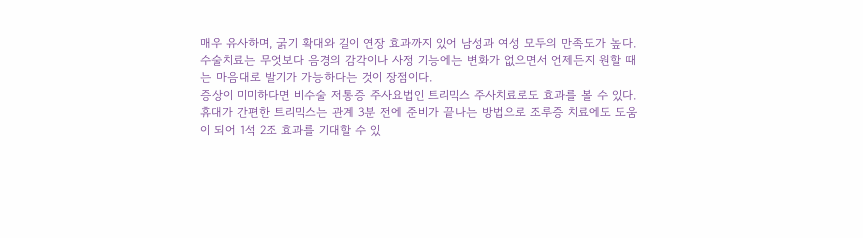매우 유사하며, 굵기 확대와 길이 연장 효과까지 있어 남성과 여성 모두의 만족도가 높다. 수술치료는 무엇보다 음경의 감각이나 사정 기능에는 변화가 없으면서 언제든지 원할 때는 마음대로 발기가 가능하다는 것이 장점이다.
증상이 미미하다면 비수술 저통증 주사요법인 트리믹스 주사치료로도 효과를 볼 수 있다. 휴대가 간편한 트리믹스는 관계 3분 전에 준비가 끝나는 방법으로 조루증 치료에도 도움이 되어 1석 2조 효과를 기대할 수 있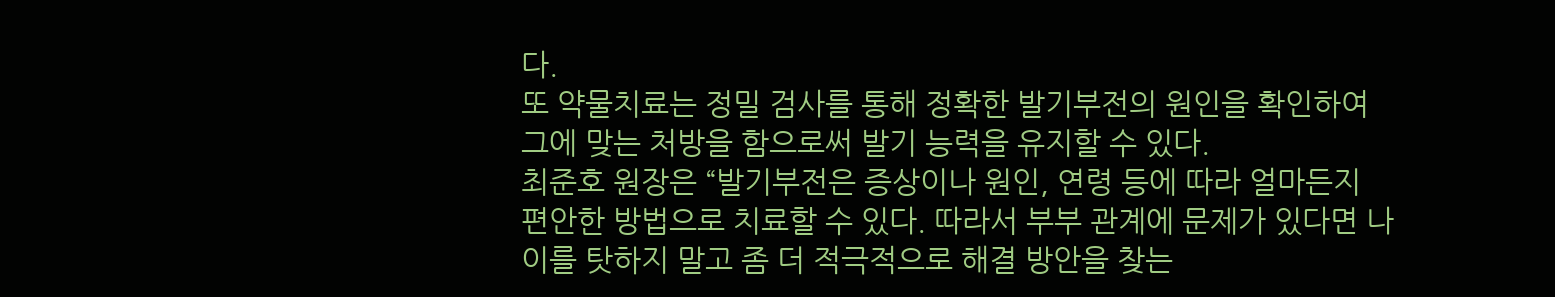다.
또 약물치료는 정밀 검사를 통해 정확한 발기부전의 원인을 확인하여 그에 맞는 처방을 함으로써 발기 능력을 유지할 수 있다.
최준호 원장은 “발기부전은 증상이나 원인, 연령 등에 따라 얼마든지 편안한 방법으로 치료할 수 있다. 따라서 부부 관계에 문제가 있다면 나이를 탓하지 말고 좀 더 적극적으로 해결 방안을 찾는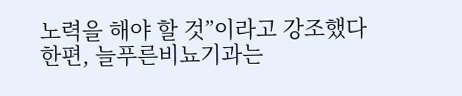노력을 해야 할 것”이라고 강조했다
한편, 늘푸른비뇨기과는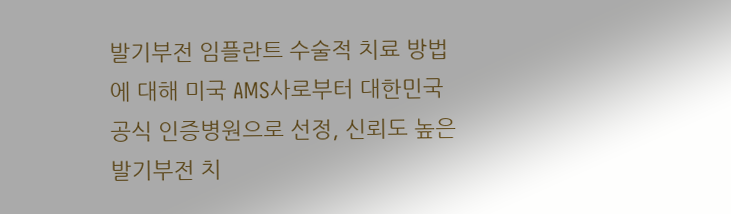발기부전 임플란트 수술적 치료 방법에 대해 미국 AMS사로부터 대한민국 공식 인증병원으로 선정, 신뢰도 높은 발기부전 치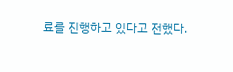료를 진행하고 있다고 전했다.